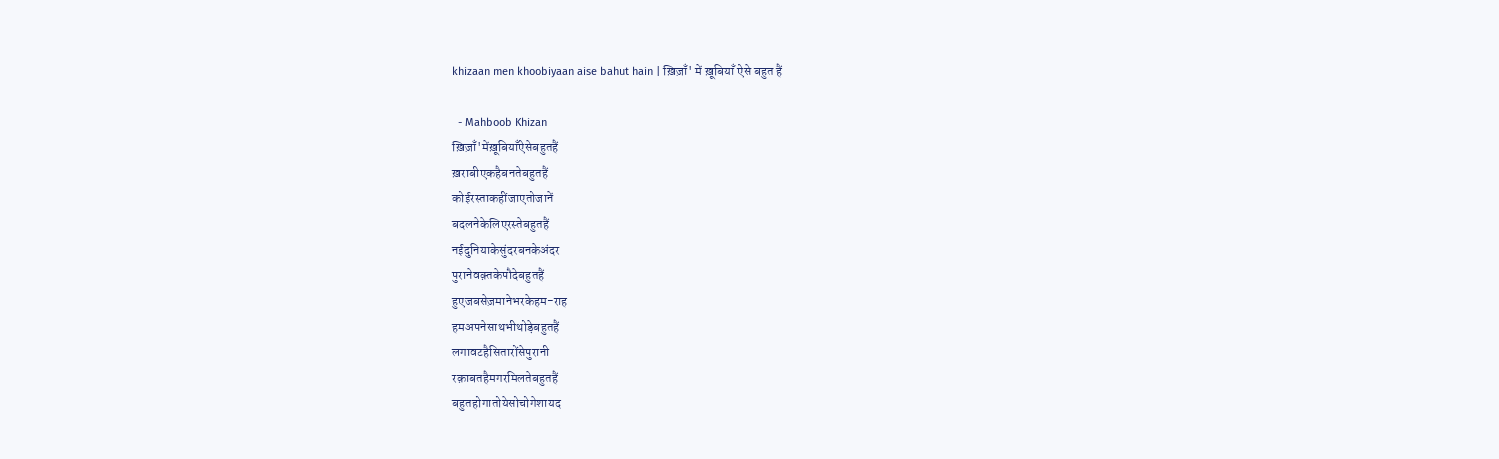khizaan men khoobiyaan aise bahut hain | ख़िज़ाँ' में ख़ूबियाँ ऐसे बहुत हैं

  - Mahboob Khizan
ख़िज़ाँ'मेंख़ूबियाँऐसेबहुतहैं
ख़राबीएकहैबनतेबहुतहैं
कोईरस्ताकहींजाएतोजानें
बदलनेकेलिएरस्तेबहुतहैं
नईदुनियाकेसुंदरबनकेअंदर
पुरानेवक़्तकेपौदेबहुतहैं
हुएजबसेज़मानेभरकेहम-राह
हमअपनेसाथभीथोड़ेबहुतहैं
लगावटहैसितारोंसेपुरानी
रक़ाबतहैमगरमिलतेबहुतहैं
बहुतहोगातोयेसोचोगेशायद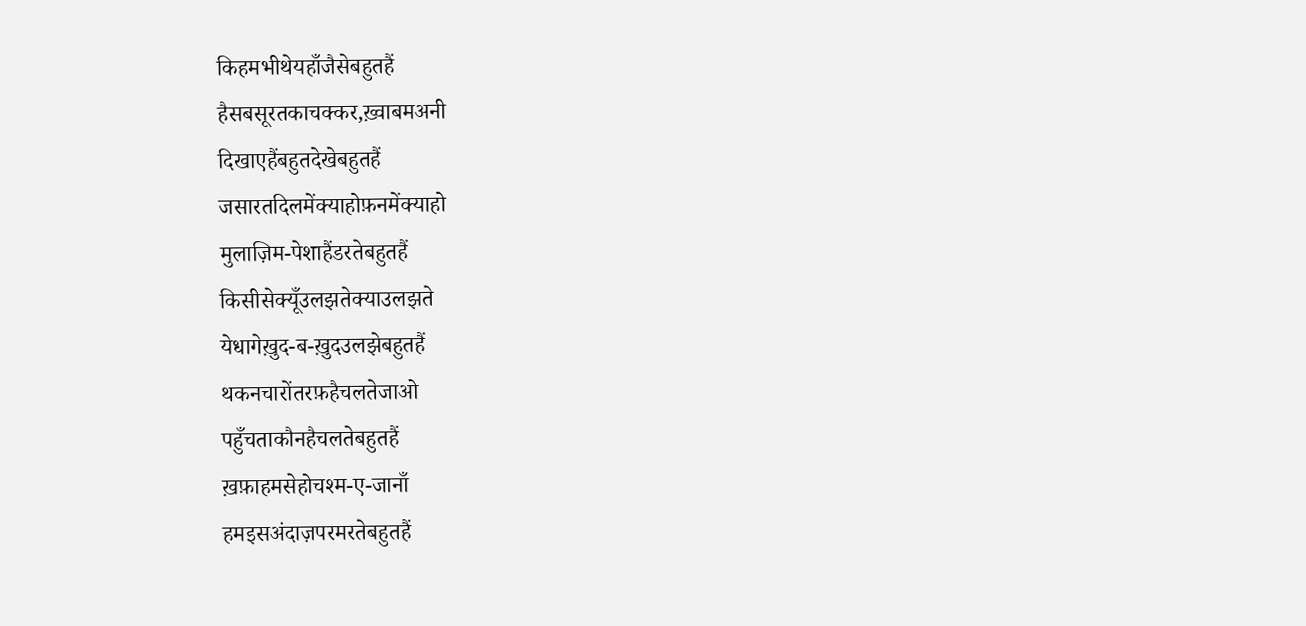किहमभीथेयहाँजैसेबहुतहैं
हैसबसूरतकाचक्कर,ख़्वाबमअनी
दिखाएहैंबहुतदेखेबहुतहैं
जसारतदिलमेंक्याहोफ़नमेंक्याहो
मुलाज़िम-पेशाहैंडरतेबहुतहैं
किसीसेक्यूँउलझतेक्याउलझते
येधागेख़ुद-ब-ख़ुदउलझेबहुतहैं
थकनचारोंतरफ़हैचलतेजाओ
पहुँचताकौनहैचलतेबहुतहैं
ख़फ़ाहमसेहोचश्म-ए-जानाँ
हमइसअंदाज़परमरतेबहुतहैं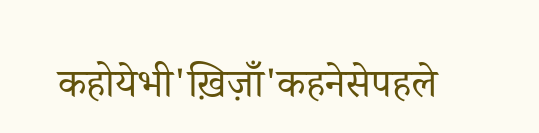कहोयेभी'ख़िज़ाँ'कहनेसेपहले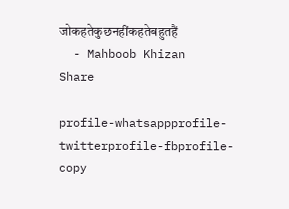जोकहतेकुछनहींकहतेबहुतहैं
  - Mahboob Khizan
Share

profile-whatsappprofile-twitterprofile-fbprofile-copy